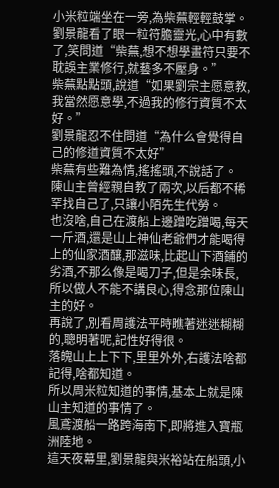小米粒端坐在一旁,為柴蕪輕輕鼓掌。
劉景龍看了眼一粒符膽靈光,心中有數了,笑問道“柴蕪,想不想學畫符只要不耽誤主業修行,就藝多不壓身。”
柴蕪點點頭,說道“如果劉宗主愿意教,我當然愿意學,不過我的修行資質不太好。”
劉景龍忍不住問道“為什么會覺得自己的修道資質不太好”
柴蕪有些難為情,搖搖頭,不說話了。
陳山主曾經親自教了兩次,以后都不稀罕找自己了,只讓小陌先生代勞。
也沒啥,自己在渡船上邊蹭吃蹭喝,每天一斤酒,還是山上神仙老爺們才能喝得上的仙家酒釀,那滋味,比起山下酒鋪的劣酒,不那么像是喝刀子,但是余味長,所以做人不能不講良心,得念那位陳山主的好。
再說了,別看周護法平時瞧著迷迷糊糊的,聰明著呢,記性好得很。
落魄山上上下下,里里外外,右護法啥都記得,啥都知道。
所以周米粒知道的事情,基本上就是陳山主知道的事情了。
風鳶渡船一路跨海南下,即將進入寶瓶洲陸地。
這天夜幕里,劉景龍與米裕站在船頭,小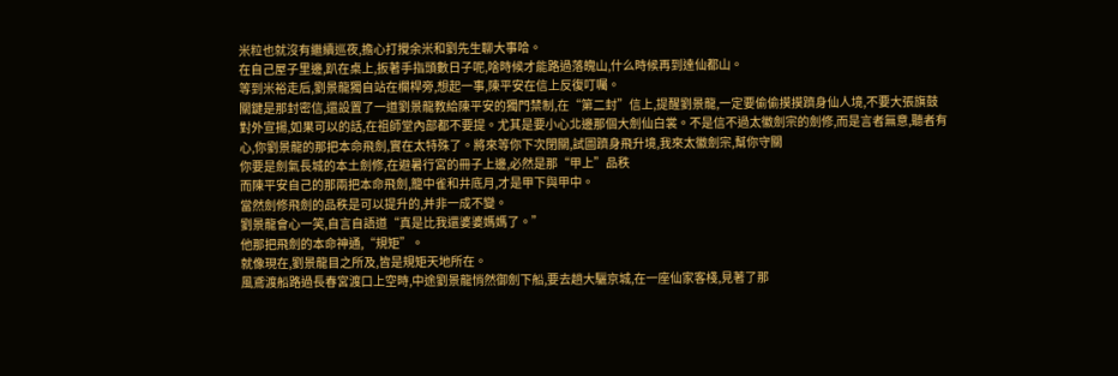米粒也就沒有繼續巡夜,擔心打攪余米和劉先生聊大事哈。
在自己屋子里邊,趴在桌上,扳著手指頭數日子呢,啥時候才能路過落魄山,什么時候再到達仙都山。
等到米裕走后,劉景龍獨自站在欄桿旁,想起一事,陳平安在信上反復叮囑。
關鍵是那封密信,還設置了一道劉景龍教給陳平安的獨門禁制,在“第二封”信上,提醒劉景龍,一定要偷偷摸摸躋身仙人境,不要大張旗鼓對外宣揚,如果可以的話,在祖師堂內部都不要提。尤其是要小心北邊那個大劍仙白裳。不是信不過太徽劍宗的劍修,而是言者無意,聽者有心,你劉景龍的那把本命飛劍,實在太特殊了。將來等你下次閉關,試圖躋身飛升境,我來太徽劍宗,幫你守關
你要是劍氣長城的本土劍修,在避暑行宮的冊子上邊,必然是那“甲上”品秩
而陳平安自己的那兩把本命飛劍,籠中雀和井底月,才是甲下與甲中。
當然劍修飛劍的品秩是可以提升的,并非一成不變。
劉景龍會心一笑,自言自語道“真是比我還婆婆媽媽了。”
他那把飛劍的本命神通,“規矩”。
就像現在,劉景龍目之所及,皆是規矩天地所在。
風鳶渡船路過長春宮渡口上空時,中途劉景龍悄然御劍下船,要去趟大驪京城,在一座仙家客棧,見著了那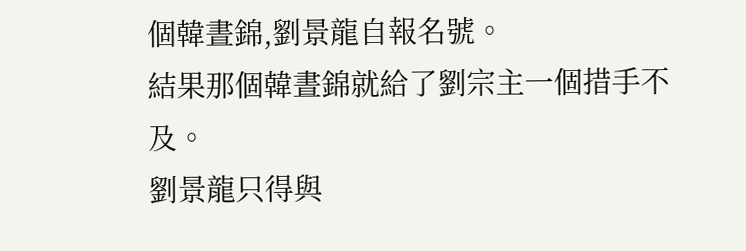個韓晝錦,劉景龍自報名號。
結果那個韓晝錦就給了劉宗主一個措手不及。
劉景龍只得與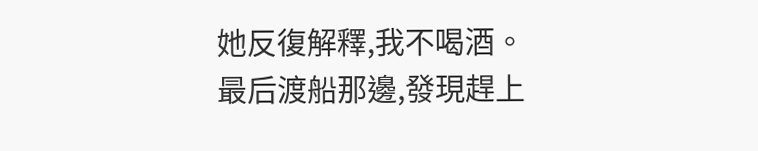她反復解釋,我不喝酒。
最后渡船那邊,發現趕上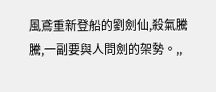風鳶重新登船的劉劍仙,殺氣騰騰,一副要與人問劍的架勢。,,